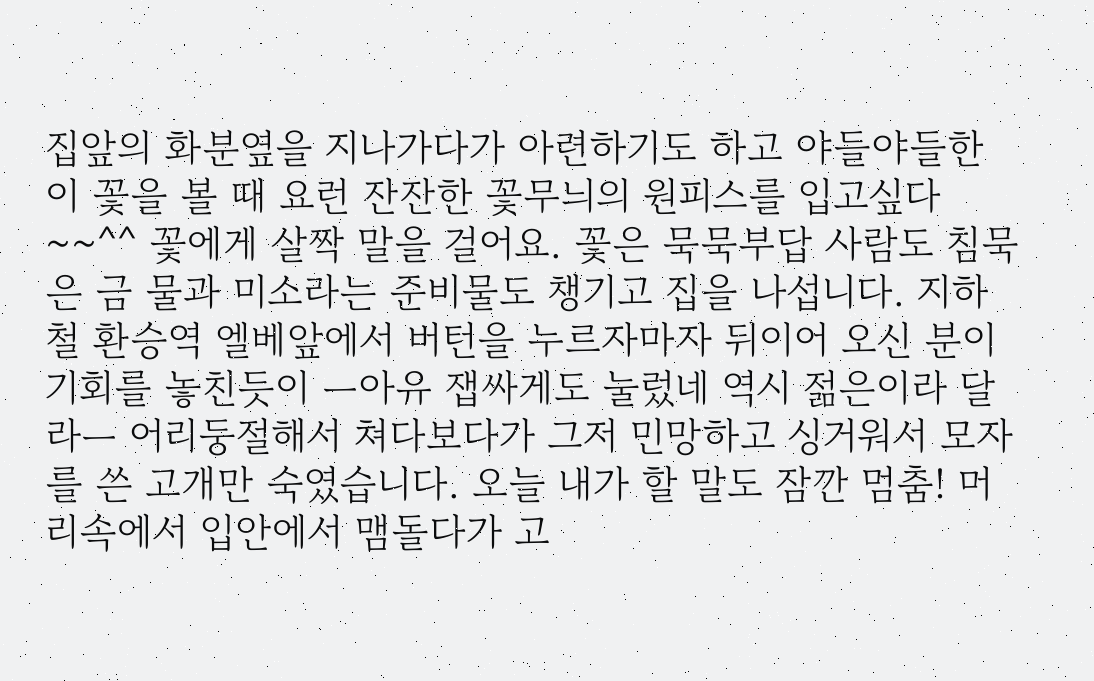집앞의 화분옆을 지나가다가 아련하기도 하고 야들야들한 이 꽃을 볼 때 요런 잔잔한 꽃무늬의 원피스를 입고싶다~~^^ 꽃에게 살짝 말을 걸어요. 꽃은 묵묵부답 사람도 침묵은 금 물과 미소라는 준비물도 챙기고 집을 나섭니다. 지하철 환승역 엘베앞에서 버턴을 누르자마자 뒤이어 오신 분이 기회를 놓친듯이 ㅡ아유 잽싸게도 눌렀네 역시 젊은이라 달라ㅡ 어리둥절해서 쳐다보다가 그저 민망하고 싱거워서 모자를 쓴 고개만 숙였습니다. 오늘 내가 할 말도 잠깐 멈춤! 머리속에서 입안에서 맴돌다가 고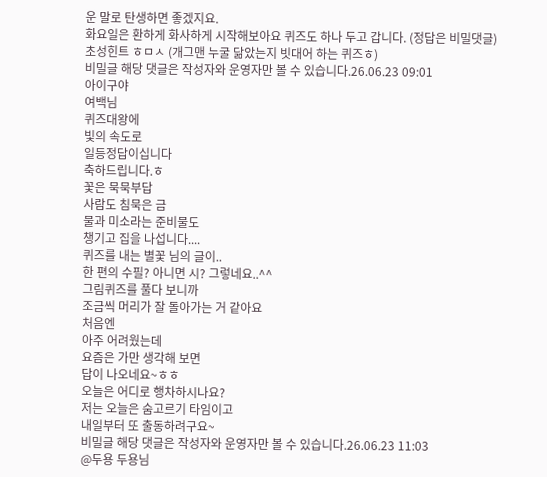운 말로 탄생하면 좋겠지요.
화요일은 환하게 화사하게 시작해보아요 퀴즈도 하나 두고 갑니다. (정답은 비밀댓글) 초성힌트 ㅎㅁㅅ (개그맨 누굴 닮았는지 빗대어 하는 퀴즈ㅎ)
비밀글 해당 댓글은 작성자와 운영자만 볼 수 있습니다.26.06.23 09:01
아이구야
여백님
퀴즈대왕에
빛의 속도로
일등정답이십니다
축하드립니다.ㅎ
꽃은 묵묵부답
사람도 침묵은 금
물과 미소라는 준비물도
챙기고 집을 나섭니다....
퀴즈를 내는 별꽃 님의 글이..
한 편의 수필? 아니면 시? 그렇네요..^^
그림퀴즈를 풀다 보니까
조금씩 머리가 잘 돌아가는 거 같아요
처음엔
아주 어려웠는데
요즘은 가만 생각해 보면
답이 나오네요~ㅎㅎ
오늘은 어디로 행차하시나요?
저는 오늘은 숨고르기 타임이고
내일부터 또 출동하려구요~
비밀글 해당 댓글은 작성자와 운영자만 볼 수 있습니다.26.06.23 11:03
@두용 두용님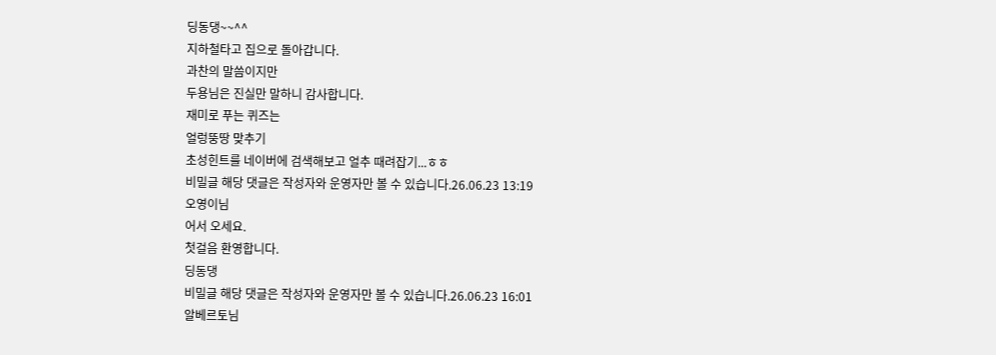딩동댕~~^^
지하철타고 집으로 돌아갑니다.
과찬의 말씀이지만
두용님은 진실만 말하니 감사합니다.
재미로 푸는 퀴즈는
얼렁뚱땅 맞추기
초성힌트를 네이버에 검색해보고 얼추 때려잡기...ㅎㅎ
비밀글 해당 댓글은 작성자와 운영자만 볼 수 있습니다.26.06.23 13:19
오영이님
어서 오세요.
첫걸음 환영합니다.
딩동댕
비밀글 해당 댓글은 작성자와 운영자만 볼 수 있습니다.26.06.23 16:01
알베르토님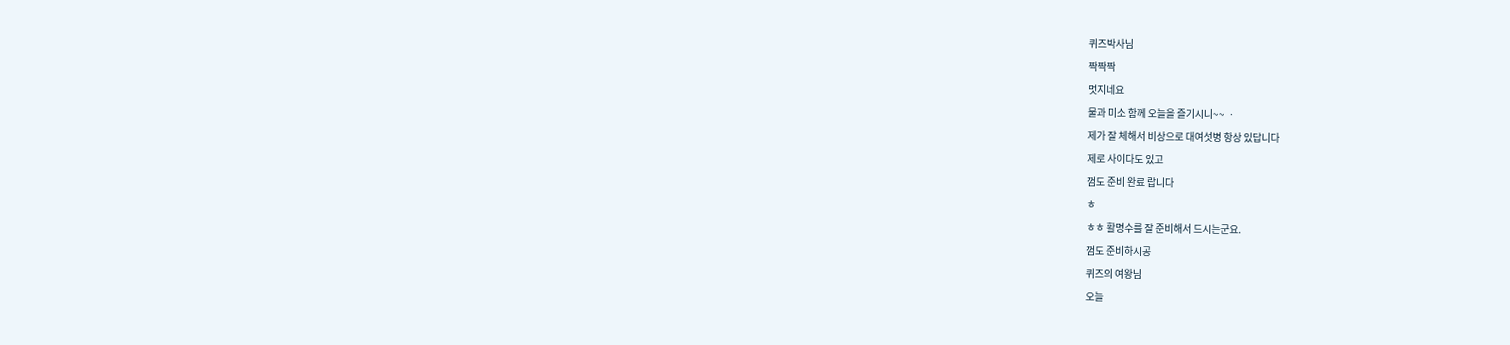퀴즈박사님
짝짝짝
멋지네요
물과 미소 함께 오늘을 즐기시니~~ ㆍ
제가 잘 체해서 비상으로 대여섯병 항상 있답니다
제로 사이다도 있고
껌도 준비 완료 랍니다
ㅎ
ㅎㅎ 활명수를 잘 준비해서 드시는군요.
껌도 준비하시공
퀴즈의 여왕님
오늘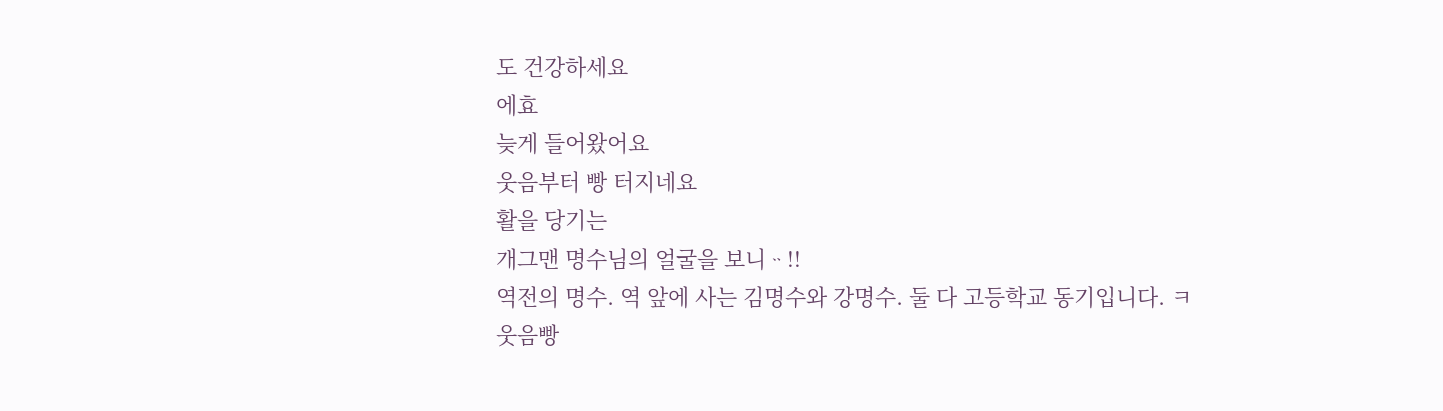도 건강하세요
에효
늦게 들어왔어요
웃음부터 빵 터지네요
활을 당기는
개그맨 명수님의 얼굴을 보니ᆢ!!
역전의 명수. 역 앞에 사는 김명수와 강명수. 둘 다 고등학교 동기입니다. ㅋ
웃음빵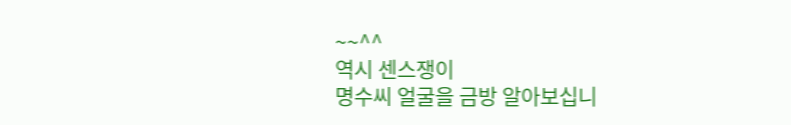~~^^
역시 센스쟁이
명수씨 얼굴을 금방 알아보십니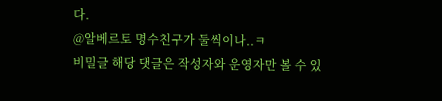다.
@알베르토 명수친구가 둘씩이나..ㅋ
비밀글 해당 댓글은 작성자와 운영자만 볼 수 있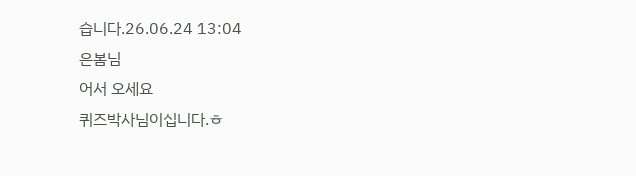습니다.26.06.24 13:04
은봄님
어서 오세요
퀴즈박사님이십니다.ㅎ